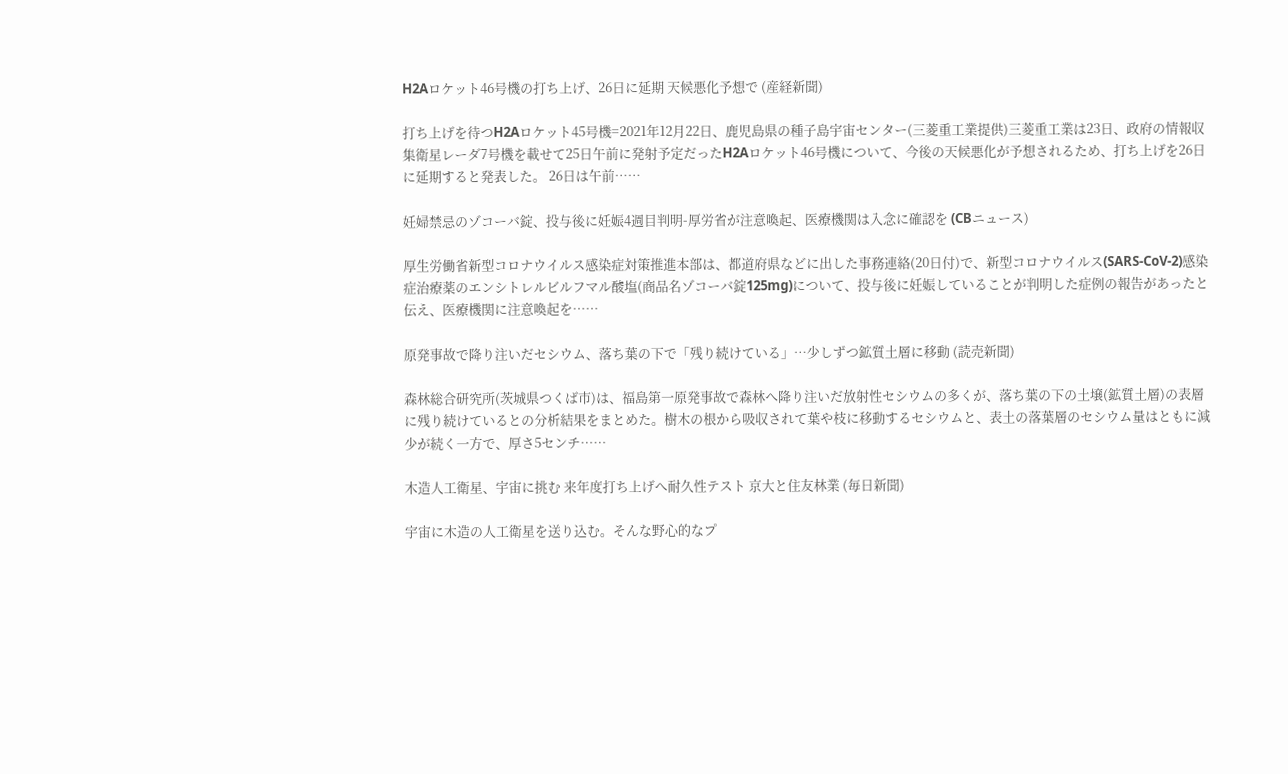H2Aロケット46号機の打ち上げ、26日に延期 天候悪化予想で (産経新聞)

打ち上げを待つH2Aロケット45号機=2021年12月22日、鹿児島県の種子島宇宙センター(三菱重工業提供)三菱重工業は23日、政府の情報収集衛星レーダ7号機を載せて25日午前に発射予定だったH2Aロケット46号機について、今後の天候悪化が予想されるため、打ち上げを26日に延期すると発表した。 26日は午前……

妊婦禁忌のゾコーバ錠、投与後に妊娠4週目判明-厚労省が注意喚起、医療機関は入念に確認を (CBニュース)

厚生労働省新型コロナウイルス感染症対策推進本部は、都道府県などに出した事務連絡(20日付)で、新型コロナウイルス(SARS-CoV-2)感染症治療薬のエンシトレルビルフマル酸塩(商品名ゾコーバ錠125mg)について、投与後に妊娠していることが判明した症例の報告があったと伝え、医療機関に注意喚起を……

原発事故で降り注いだセシウム、落ち葉の下で「残り続けている」…少しずつ鉱質土層に移動 (読売新聞)

森林総合研究所(茨城県つくば市)は、福島第一原発事故で森林へ降り注いだ放射性セシウムの多くが、落ち葉の下の土壌(鉱質土層)の表層に残り続けているとの分析結果をまとめた。樹木の根から吸収されて葉や枝に移動するセシウムと、表土の落葉層のセシウム量はともに減少が続く一方で、厚さ5センチ……

木造人工衛星、宇宙に挑む 来年度打ち上げへ耐久性テスト 京大と住友林業 (毎日新聞)

宇宙に木造の人工衛星を送り込む。そんな野心的なプ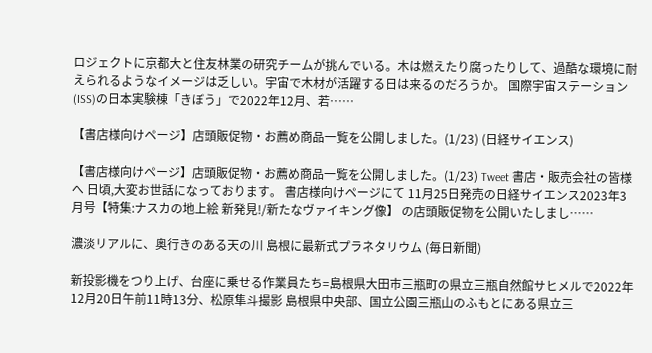ロジェクトに京都大と住友林業の研究チームが挑んでいる。木は燃えたり腐ったりして、過酷な環境に耐えられるようなイメージは乏しい。宇宙で木材が活躍する日は来るのだろうか。 国際宇宙ステーション(ISS)の日本実験棟「きぼう」で2022年12月、若……

【書店様向けページ】店頭販促物・お薦め商品一覧を公開しました。(1/23) (日経サイエンス)

【書店様向けページ】店頭販促物・お薦め商品一覧を公開しました。(1/23) Tweet 書店・販売会社の皆様へ 日頃,大変お世話になっております。 書店様向けページにて 11月25日発売の日経サイエンス2023年3月号【特集:ナスカの地上絵 新発見!/新たなヴァイキング像】 の店頭販促物を公開いたしまし……

濃淡リアルに、奥行きのある天の川 島根に最新式プラネタリウム (毎日新聞)

新投影機をつり上げ、台座に乗せる作業員たち=島根県大田市三瓶町の県立三瓶自然館サヒメルで2022年12月20日午前11時13分、松原隼斗撮影 島根県中央部、国立公園三瓶山のふもとにある県立三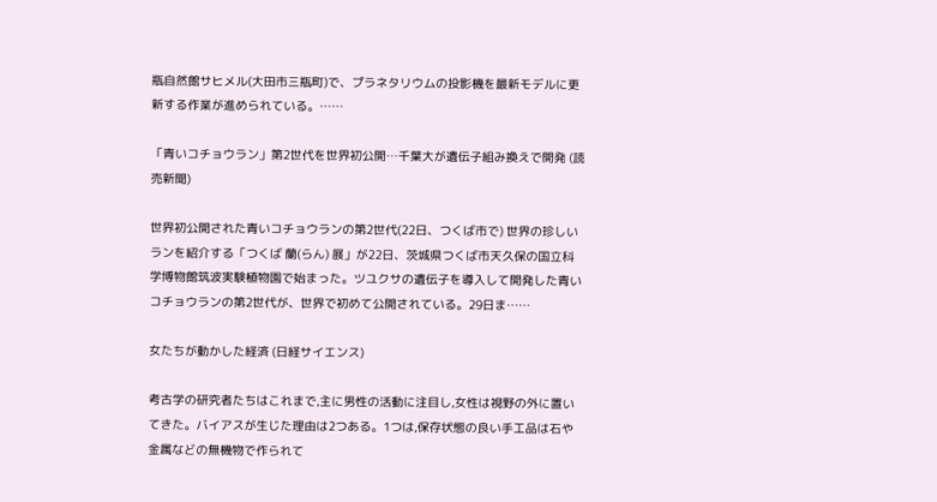瓶自然館サヒメル(大田市三瓶町)で、プラネタリウムの投影機を最新モデルに更新する作業が進められている。……

「青いコチョウラン」第2世代を世界初公開…千葉大が遺伝子組み換えで開発 (読売新聞)

世界初公開された青いコチョウランの第2世代(22日、つくば市で) 世界の珍しいランを紹介する「つくば 蘭(らん) 展」が22日、茨城県つくば市天久保の国立科学博物館筑波実験植物園で始まった。ツユクサの遺伝子を導入して開発した青いコチョウランの第2世代が、世界で初めて公開されている。29日ま……

女たちが動かした経済 (日経サイエンス)

考古学の研究者たちはこれまで,主に男性の活動に注目し,女性は視野の外に置いてきた。バイアスが生じた理由は2つある。1つは,保存状態の良い手工品は石や金属などの無機物で作られて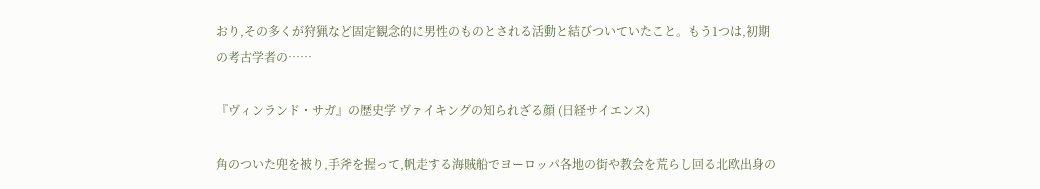おり,その多くが狩猟など固定観念的に男性のものとされる活動と結びついていたこと。もう1つは,初期の考古学者の……

『ヴィンランド・サガ』の歴史学 ヴァイキングの知られざる顔 (日経サイエンス)

角のついた兜を被り,手斧を握って,帆走する海賊船でヨーロッパ各地の街や教会を荒らし回る北欧出身の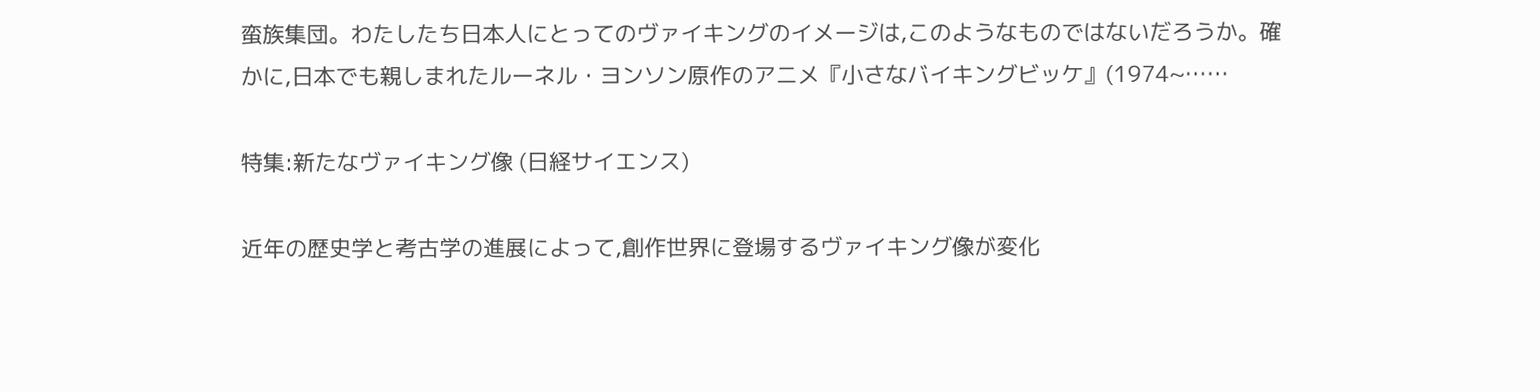蛮族集団。わたしたち日本人にとってのヴァイキングのイメージは,このようなものではないだろうか。確かに,日本でも親しまれたルーネル・ヨンソン原作のアニメ『小さなバイキングビッケ』(1974~……

特集:新たなヴァイキング像 (日経サイエンス)

近年の歴史学と考古学の進展によって,創作世界に登場するヴァイキング像が変化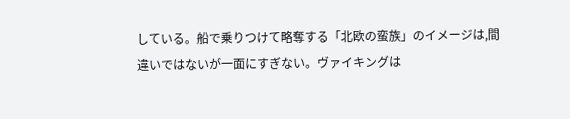している。船で乗りつけて略奪する「北欧の蛮族」のイメージは,間違いではないが一面にすぎない。ヴァイキングは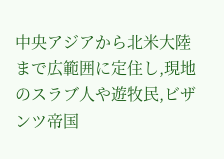中央アジアから北米大陸まで広範囲に定住し,現地のスラブ人や遊牧民,ビザンツ帝国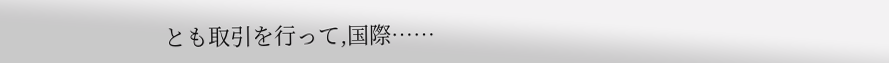とも取引を行って,国際……